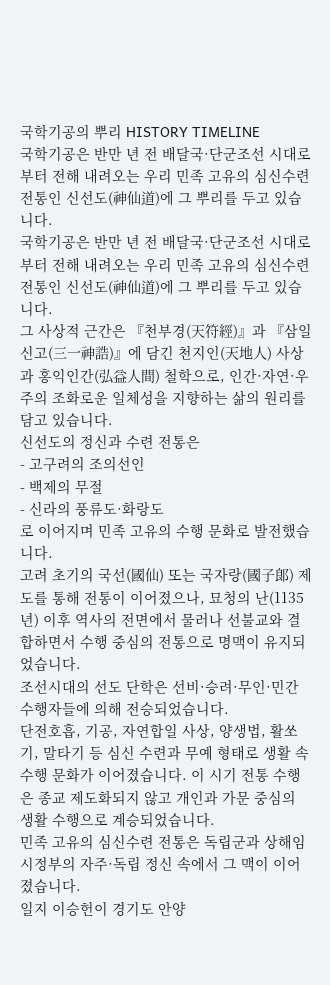국학기공의 뿌리 HISTORY TIMELINE
국학기공은 반만 년 전 배달국·단군조선 시대로부터 전해 내려오는 우리 민족 고유의 심신수련 전통인 신선도(神仙道)에 그 뿌리를 두고 있습니다.
국학기공은 반만 년 전 배달국·단군조선 시대로부터 전해 내려오는 우리 민족 고유의 심신수련 전통인 신선도(神仙道)에 그 뿌리를 두고 있습니다.
그 사상적 근간은 『천부경(天符經)』과 『삼일신고(三一神誥)』에 담긴 천지인(天地人) 사상과 홍익인간(弘益人間) 철학으로, 인간·자연·우주의 조화로운 일체성을 지향하는 삶의 원리를 담고 있습니다.
신선도의 정신과 수련 전통은
- 고구려의 조의선인
- 백제의 무절
- 신라의 풍류도·화랑도
로 이어지며 민족 고유의 수행 문화로 발전했습니다.
고려 초기의 국선(國仙) 또는 국자랑(國子郞) 제도를 통해 전통이 이어졌으나, 묘청의 난(1135년) 이후 역사의 전면에서 물러나 선불교와 결합하면서 수행 중심의 전통으로 명맥이 유지되었습니다.
조선시대의 선도 단학은 선비·승려·무인·민간 수행자들에 의해 전승되었습니다.
단전호흡, 기공, 자연합일 사상, 양생법, 활쏘기, 말타기 등 심신 수련과 무예 형태로 생활 속 수행 문화가 이어졌습니다. 이 시기 전통 수행은 종교 제도화되지 않고 개인과 가문 중심의 생활 수행으로 계승되었습니다.
민족 고유의 심신수련 전통은 독립군과 상해임시정부의 자주·독립 정신 속에서 그 맥이 이어졌습니다.
일지 이승헌이 경기도 안양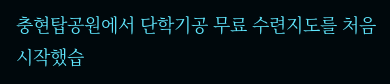충현탑공원에서 단학기공 무료 수련지도를 처음 시작했습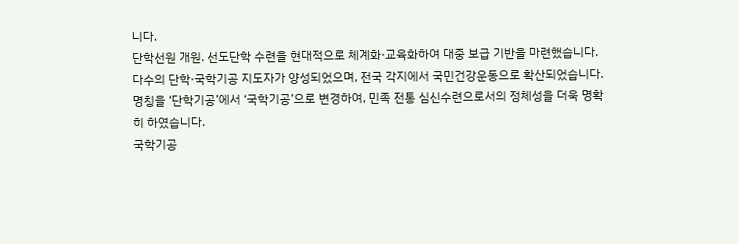니다.
단학선원 개원. 선도단학 수련을 현대적으로 체계화·교육화하여 대중 보급 기반을 마련했습니다.
다수의 단학·국학기공 지도자가 양성되었으며, 전국 각지에서 국민건강운동으로 확산되었습니다.
명칭을 ‘단학기공’에서 ‘국학기공’으로 변경하여, 민족 전통 심신수련으로서의 정체성을 더욱 명확히 하였습니다.
국학기공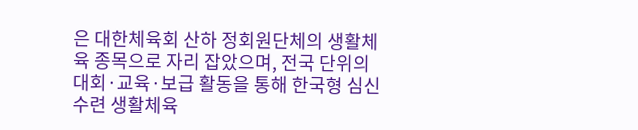은 대한체육회 산하 정회원단체의 생활체육 종목으로 자리 잡았으며, 전국 단위의 대회·교육·보급 활동을 통해 한국형 심신수련 생활체육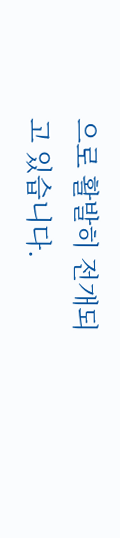으로 활발히 전개되고 있습니다.